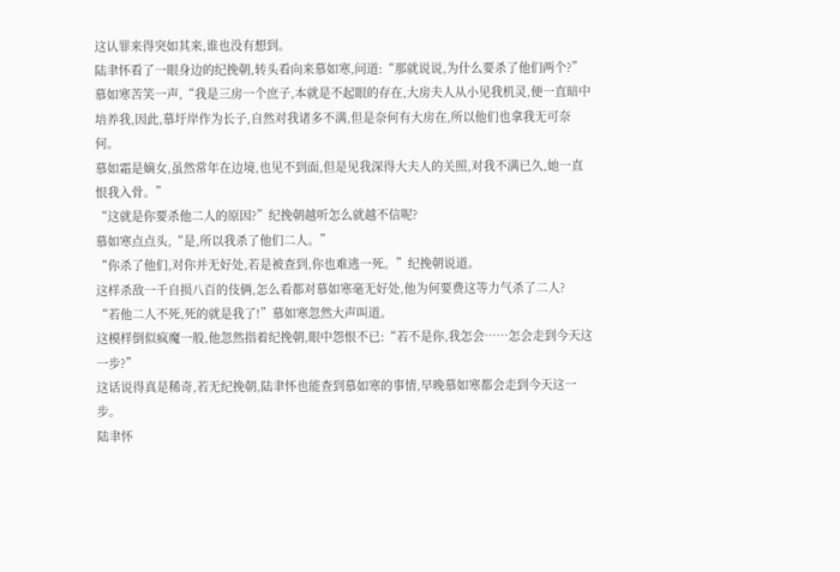这认罪来得突如其来,谁也没有想到。
陆聿怀看了一眼身边的纪挽朝,转头看向来慕如寒,问道:“那就说说,为什么要杀了他们两个?”
慕如寒苦笑一声,“我是三房一个庶子,本就是不起眼的存在,大房夫人从小见我机灵,便一直暗中培养我,因此,慕圩岸作为长子,自然对我诸多不满,但是奈何有大房在,所以他们也拿我无可奈何。
慕如霜是嫡女,虽然常年在边境,也见不到面,但是见我深得大夫人的关照,对我不满已久,她一直恨我入骨。”
“这就是你要杀他二人的原因?”纪挽朝越听怎么就越不信呢?
慕如寒点点头,“是,所以我杀了他们二人。”
“你杀了他们,对你并无好处,若是被查到,你也难逃一死。”纪挽朝说道。
这样杀敌一千自损八百的伎俩,怎么看都对慕如寒毫无好处,他为何要费这等力气杀了二人?
“若他二人不死,死的就是我了!”慕如寒忽然大声叫道。
这模样倒似疯魔一般,他忽然指着纪挽朝,眼中怨恨不已:“若不是你,我怎会……怎会走到今天这一步?”
这话说得真是稀奇,若无纪挽朝,陆聿怀也能查到慕如寒的事情,早晚慕如寒都会走到今天这一步。
陆聿怀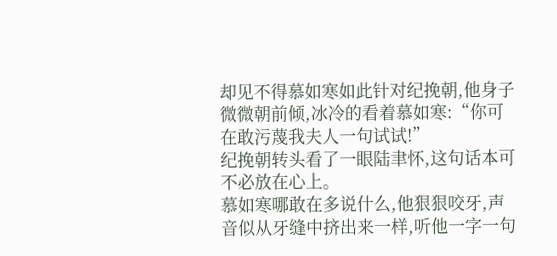却见不得慕如寒如此针对纪挽朝,他身子微微朝前倾,冰冷的看着慕如寒:“你可在敢污蔑我夫人一句试试!”
纪挽朝转头看了一眼陆聿怀,这句话本可不必放在心上。
慕如寒哪敢在多说什么,他狠狠咬牙,声音似从牙缝中挤出来一样,听他一字一句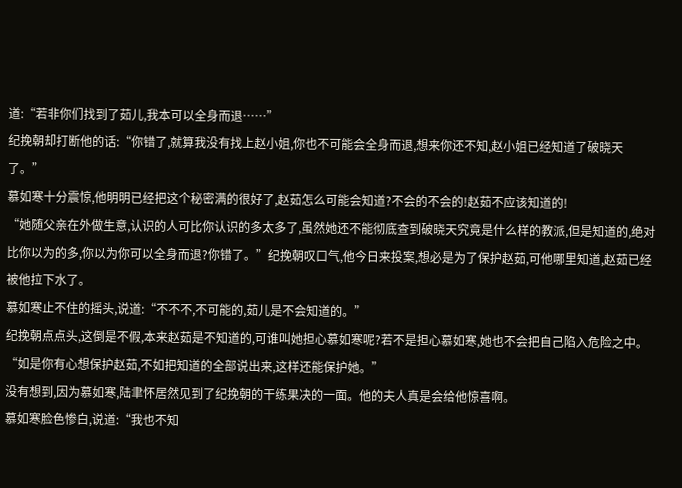道:“若非你们找到了茹儿,我本可以全身而退……”
纪挽朝却打断他的话:“你错了,就算我没有找上赵小姐,你也不可能会全身而退,想来你还不知,赵小姐已经知道了破晓天了。”
慕如寒十分震惊,他明明已经把这个秘密满的很好了,赵茹怎么可能会知道?不会的不会的!赵茹不应该知道的!
“她随父亲在外做生意,认识的人可比你认识的多太多了,虽然她还不能彻底查到破晓天究竟是什么样的教派,但是知道的,绝对比你以为的多,你以为你可以全身而退?你错了。”纪挽朝叹口气,他今日来投案,想必是为了保护赵茹,可他哪里知道,赵茹已经被他拉下水了。
慕如寒止不住的摇头,说道:“不不不,不可能的,茹儿是不会知道的。”
纪挽朝点点头,这倒是不假,本来赵茹是不知道的,可谁叫她担心慕如寒呢?若不是担心慕如寒,她也不会把自己陷入危险之中。
“如是你有心想保护赵茹,不如把知道的全部说出来,这样还能保护她。”
没有想到,因为慕如寒,陆聿怀居然见到了纪挽朝的干练果决的一面。他的夫人真是会给他惊喜啊。
慕如寒脸色惨白,说道:“我也不知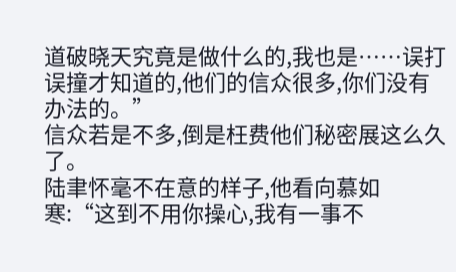道破晓天究竟是做什么的,我也是……误打误撞才知道的,他们的信众很多,你们没有办法的。”
信众若是不多,倒是枉费他们秘密展这么久了。
陆聿怀毫不在意的样子,他看向慕如寒:“这到不用你操心,我有一事不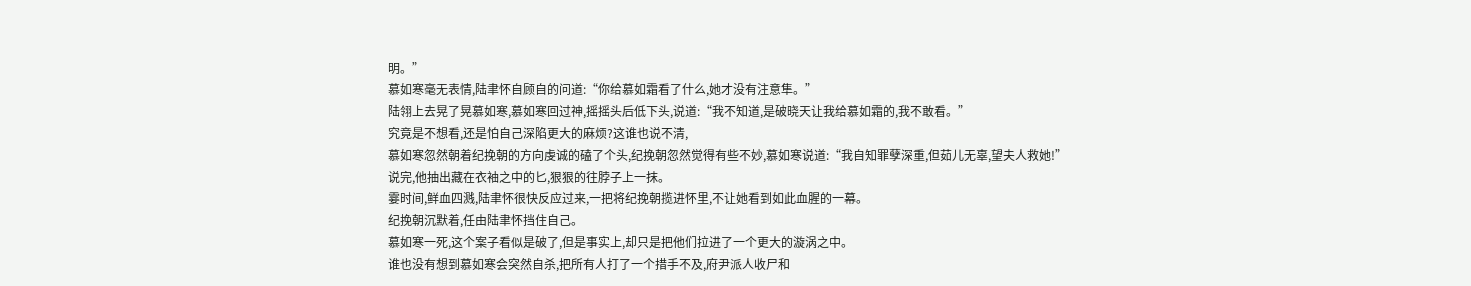明。”
慕如寒毫无表情,陆聿怀自顾自的问道:“你给慕如霜看了什么,她才没有注意隼。”
陆翎上去晃了晃慕如寒,慕如寒回过神,摇摇头后低下头,说道:“我不知道,是破晓天让我给慕如霜的,我不敢看。”
究竟是不想看,还是怕自己深陷更大的麻烦?这谁也说不清,
慕如寒忽然朝着纪挽朝的方向虔诚的磕了个头,纪挽朝忽然觉得有些不妙,慕如寒说道:“我自知罪孽深重,但茹儿无辜,望夫人救她!”
说完,他抽出藏在衣袖之中的匕,狠狠的往脖子上一抹。
霎时间,鲜血四溅,陆聿怀很快反应过来,一把将纪挽朝揽进怀里,不让她看到如此血腥的一幕。
纪挽朝沉默着,任由陆聿怀挡住自己。
慕如寒一死,这个案子看似是破了,但是事实上,却只是把他们拉进了一个更大的漩涡之中。
谁也没有想到慕如寒会突然自杀,把所有人打了一个措手不及,府尹派人收尸和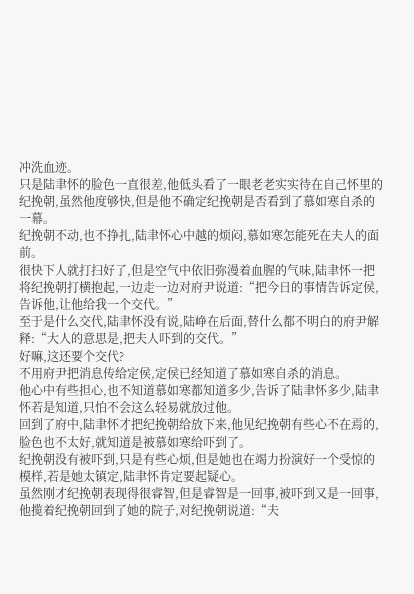冲洗血迹。
只是陆聿怀的脸色一直很差,他低头看了一眼老老实实待在自己怀里的纪挽朝,虽然他度够快,但是他不确定纪挽朝是否看到了慕如寒自杀的一幕。
纪挽朝不动,也不挣扎,陆聿怀心中越的烦闷,慕如寒怎能死在夫人的面前。
很快下人就打扫好了,但是空气中依旧弥漫着血腥的气味,陆聿怀一把将纪挽朝打横抱起,一边走一边对府尹说道:“把今日的事情告诉定侯,告诉他,让他给我一个交代。”
至于是什么交代,陆聿怀没有说,陆峥在后面,替什么都不明白的府尹解释:“大人的意思是,把夫人吓到的交代。”
好嘛,这还要个交代?
不用府尹把消息传给定侯,定侯已经知道了慕如寒自杀的消息。
他心中有些担心,也不知道慕如寒都知道多少,告诉了陆聿怀多少,陆聿怀若是知道,只怕不会这么轻易就放过他。
回到了府中,陆聿怀才把纪挽朝给放下来,他见纪挽朝有些心不在焉的,脸色也不太好,就知道是被慕如寒给吓到了。
纪挽朝没有被吓到,只是有些心烦,但是她也在竭力扮演好一个受惊的模样,若是她太镇定,陆聿怀肯定要起疑心。
虽然刚才纪挽朝表现得很睿智,但是睿智是一回事,被吓到又是一回事,他揽着纪挽朝回到了她的院子,对纪挽朝说道:“夫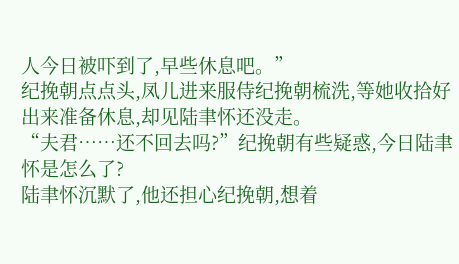人今日被吓到了,早些休息吧。”
纪挽朝点点头,凤儿进来服侍纪挽朝梳洗,等她收拾好出来准备休息,却见陆聿怀还没走。
“夫君……还不回去吗?”纪挽朝有些疑惑,今日陆聿怀是怎么了?
陆聿怀沉默了,他还担心纪挽朝,想着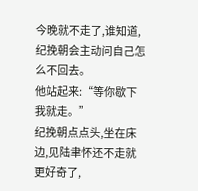今晚就不走了,谁知道,纪挽朝会主动问自己怎么不回去。
他站起来:“等你歇下我就走。”
纪挽朝点点头,坐在床边,见陆聿怀还不走就更好奇了,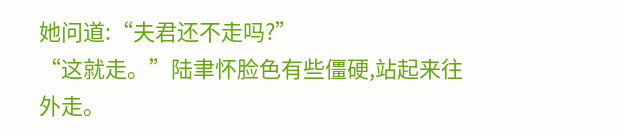她问道:“夫君还不走吗?”
“这就走。”陆聿怀脸色有些僵硬,站起来往外走。